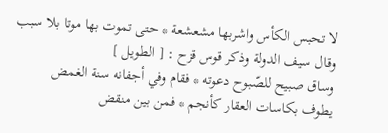لا تحبس الكأس واشربها مشعشعة * حتى تموت بها موتا بلا سبب
وقال سيف الدولة وذكر قوس قزح : [ الطويل ]
وساق صبيح للصّبوح دعوته * فقام وفي أجفانه سنة الغمض
يطوف بكاسات العقار كأنجم * فمن بين منقض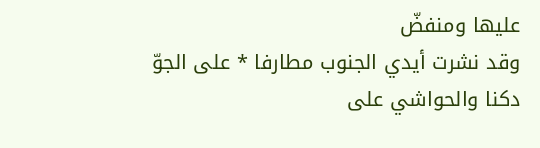عليها ومنفضّ
وقد نشرت أيدي الجنوب مطارفا * على الجوّ دكنا والحواشي على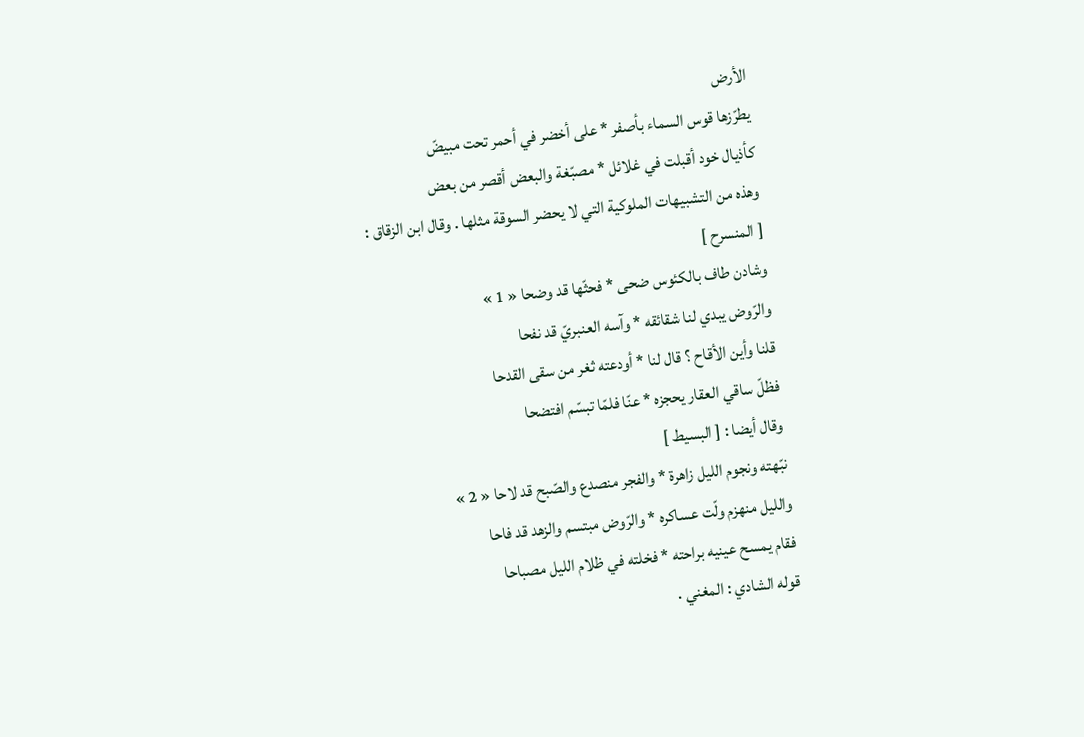الأرض
يطرّزها قوس السماء بأصفر * على أخضر في أحمر تحت مبيضّ
كأذيال خود أقبلت في غلائل * مصبّغة والبعض أقصر من بعض
وهذه من التشبيهات الملوكية التي لا يحضر السوقة مثلها . وقال ابن الزقاق :
[ المنسرح ]
وشادن طاف بالكئوس ضحى * فحثّها قد وضحا « 1 »
والرّوض يبدي لنا شقائقه * وآسه العنبريّ قد نفحا
قلنا وأين الأقاح ؟ قال لنا * أودعته ثغر من سقى القدحا
فظلّ ساقي العقار يحجزه * عنّا فلمّا تبسّم افتضحا
وقال أيضا : [ البسيط ]
نبّهته ونجوم الليل زاهرة * والفجر منصدع والصّبح قد لاحا « 2 »
والليل منهزم ولّت عساكره * والرّوض مبتسم والزهد قد فاحا
فقام يمسح عينيه براحته * فخلته في ظلام الليل مصباحا
قوله الشادي : المغني .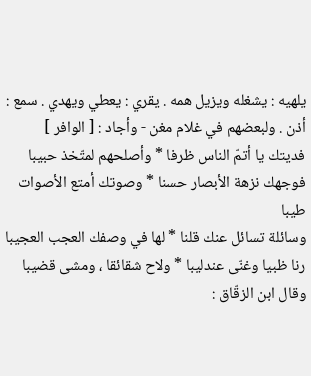يلهيه : يشغله ويزيل همه . يقري : يعطي ويهدي . سمع :
أذن . ولبعضهم في غلام مغن - وأجاد : [ الوافر ]
فديتك يا أتمّ الناس ظرفا * وأصلحهم لمتّخذ حبيبا
فوجهك نزهة الأبصار حسنا * وصوتك أمتع الأصوات طيبا
وسائلة تسائل عنك قلنا * لها في وصفك العجب العجيبا
رنا ظبيا وغنّى عندليبا * ولاح شقائقا ، ومشى قضيبا
وقال ابن الزقّاق :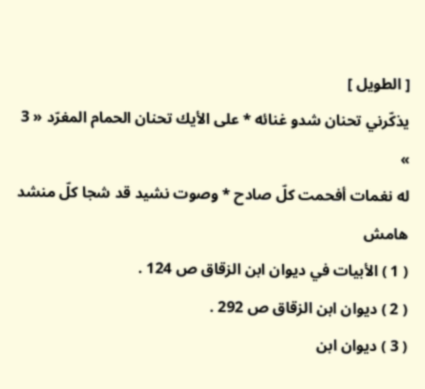[ الطويل ]
يذكّرني تحنان شدو غنائه * على الأيك تحنان الحمام المغرّد « 3 »
له نغمات أفحمت كلّ صادح * وصوت نشيد قد شجا كلّ منشد
هامش
( 1 ) الأبيات في ديوان ابن الزقاق ص 124 .
( 2 ) ديوان ابن الزقاق ص 292 .
( 3 ) ديوان ابن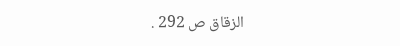الزقاق ص 292 .